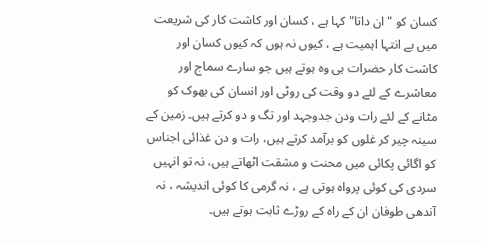کسان کو "ان داتا" کہا ہے ، کسان اور کاشت کار کی شریعت میں بے انتہا اہمیت ہے ، کیوں نہ ہوں کہ کیوں کسان اور کاشت کار حضرات ہی وہ ہوتے ہیں جو سارے سماج اور معاشرے کے لئے دو وقت کی روٹی اور انسان کی بھوک کو مٹانے کے لئے رات ودن جدوجہد اور تگ و دو کرتے ہیں۔ زمین کے سینہ چیر کر غلوں کو برآمد کرتے ہیں، رات و دن غذائی اجناس کو اگائی پکائی میں محنت و مشقت اٹھاتے ہیں، نہ تو انہیں سردی کی کوئی پرواہ ہوتی ہے ، نہ گرمی کا کوئی اندیشہ ، نہ آندھی طوفان ان کے راہ کے روڑے ثابت ہوتے ہیں۔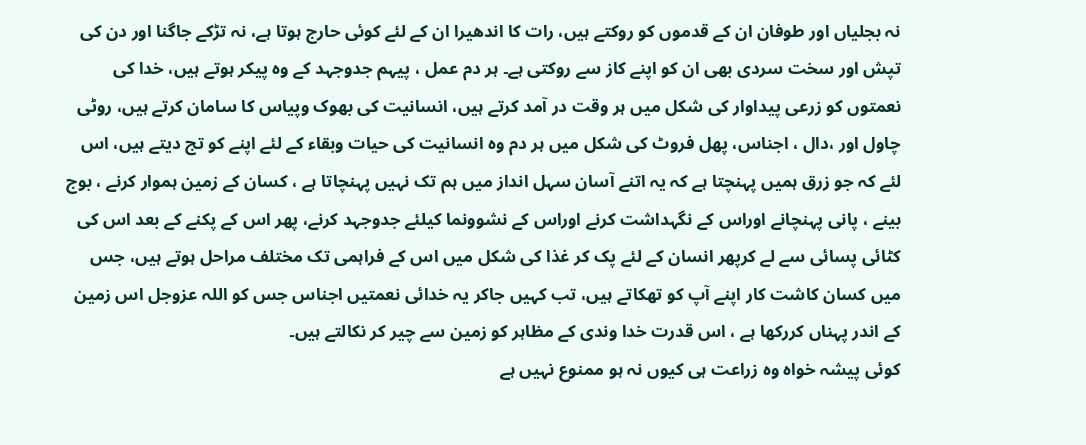نہ بجلیاں اور طوفان ان کے قدموں کو روکتے ہیں، رات کا اندھیرا ان کے لئے کوئی حارج ہوتا ہے، نہ تڑکے جاگنا اور دن کی تپش اور سخت سردی بھی ان کو اپنے کاز سے روکتی ہے۔ ہر دم عمل ، پیہم جدوجہد کے وہ پیکر ہوتے ہیں، خدا کی نعمتوں کو زرعی پیداوار کی شکل میں ہر وقت در آمد کرتے ہیں، انسانیت کی بھوک وپیاس کا سامان کرتے ہیں، روٹی چاول اور ،دال ، اجناس، پھل فروٹ کی شکل میں ہر دم وہ انسانیت کی حیات وبقاء کے لئے اپنے کو تج دیتے ہیں، اس لئے کہ جو زرق ہمیں پہنچتا ہے کہ یہ اتنے آسان سہل انداز میں ہم تک نہیں پہنچاتا ہے ، کسان کے زمین ہموار کرنے ، بوج بینے ، پانی پہنچانے اوراس کے نگہداشت کرنے اوراس کے نشوونما کیلئے جدوجہد کرنے، پھر اس کے پکنے کے بعد اس کی کٹائی پسائی سے لے کرپھر انسان کے لئے پک کر غذا کی شکل میں اس کے فراہمی تک مختلف مراحل ہوتے ہیں، جس میں کسان کاشت کار اپنے آپ کو تھکاتے ہیں، تب کہیں جاکر یہ خدائی نعمتیں اجناس جس کو اللہ عزوجل اس زمین کے اندر پہناں کررکھا ہے ، اس قدرت خدا وندی کے مظاہر کو زمین سے چیر کر نکالتے ہیں۔
کوئی پیشہ خواہ وہ زراعت ہی کیوں نہ ہو ممنوع نہیں ہے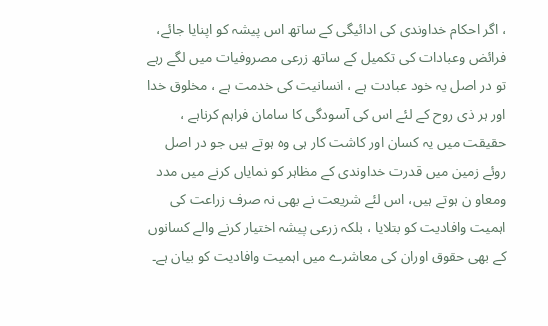، اگر احکام خداوندی کی ادائیگی کے ساتھ اس پیشہ کو اپنایا جائے، فرائض وعبادات کی تکمیل کے ساتھ زرعی مصروفیات میں لگے رہے تو در اصل یہ خود عبادت ہے ، انسانیت کی خدمت ہے ، مخلوق خدا اور ہر ذی روح کے لئے اس کی آسودگی کا سامان فراہم کرناہے ، حقیقت میں یہ کسان اور کاشت کار ہی وہ ہوتے ہیں جو در اصل روئے زمین میں قدرت خداوندی کے مظاہر کو نمایاں کرنے میں مدد ومعاو ن ہوتے ہیں، اس لئے شریعت نے بھی نہ صرف زراعت کی اہمیت وافادیت کو بتلایا ، بلکہ زرعی پیشہ اختیار کرنے والے کسانوں کے بھی حقوق اوران کی معاشرے میں اہمیت وافادیت کو بیان ہے۔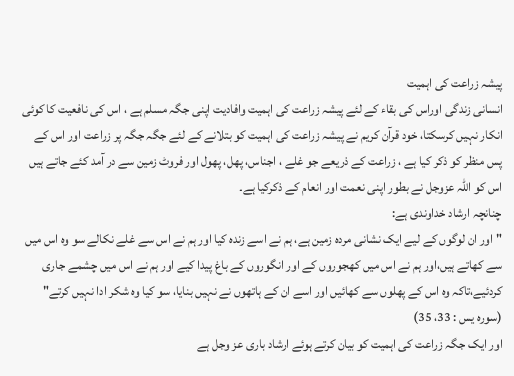پیشہ زراعت کی اہمیت
انسانی زندگی اوراس کی بقاء کے لئے پیشہ زراعت کی اہمیت وافادیت اپنی جگہ مسلم ہے ، اس کی نافعیت کا کوئی انکار نہیں کرسکتا، خود قرآن کریم نے پیشہ زراعت کی اہمیت کو بتلانے کے لئے جگہ جگہ پر زراعت اور اس کے پس منظر کو ذکر کیا ہے ، زراعت کے ذریعے جو غلے ، اجناس، پھل، پھول اور فروٹ زمین سے در آمد کئے جاتے ہیں اس کو اللہ عزوجل نے بطور اپنی نعمت اور انعام کے ذکرکیا ہے۔
چنانچہ ارشاد خداوندی ہے:
"اور ان لوگوں کے لیے ایک نشانی مردہ زمین ہے، ہم نے اسے زندہ کیا اور ہم نے اس سے غلے نکالے سو وہ اس میں سے کھاتے ہیں،اور ہم نے اس میں کھجوروں کے اور انگوروں کے باغ پیدا کیے اور ہم نے اس میں چشمے جاری کردئیے،تاکہ وہ اس کے پھلوں سے کھائیں اور اسے ان کے ہاتھوں نے نہیں بنایا، سو کیا وہ شکر ادا نہیں کرتے"
(سورہ یس : 33، 35)
اور ایک جگہ زراعت کی اہمیت کو بیان کرتے ہوئے ارشاد باری عز وجل ہے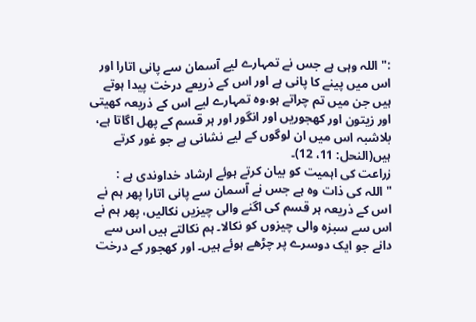:"اللہ وہی ہے جس نے تمہارے لیے آسمان سے پانی اتارا اور اس میں پینے کا پانی ہے اور اس کے ذریعے درخت پیدا ہوتے ہیں جن میں تم چراتے ہو،وہ تمہارے لیے اس کے ذریعہ کھیتی اور زیتون اور کھجوریں اور انگور اور ہر قسم کے پھل اگاتا ہے، بلاشبہ اس میں ان لوگوں کے لیے نشانی ہے جو غور کرتے ہیں(النحل: 11، 12)۔
زراعت کی اہمیت کو بیان کرتے ہوئے ارشاد خداوندی ہے :
"اللہ کی ذات وہ ہے جس نے آسمان سے پانی اتارا پھر ہم نے اس کے ذریعہ ہر قسم کی اگنے والی چیزیں نکالیں، پھر ہم نے اس سے سبزہ والی چیزوں کو نکالا۔ ہم نکالتے ہیں اس سے دانے جو ایک دوسرے پر چڑھے ہوئے ہیں۔ اور کھجور کے درخت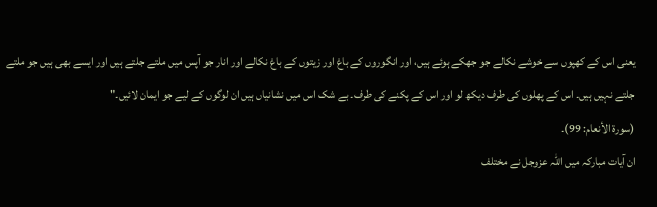یعنی اس کے کھپوں سے خوشے نکالے جو جھکے ہوئے ہیں، اور انگوروں کے باغ اور زیتوں کے باغ نکالے اور انار جو آپس میں ملتے جلتے ہیں اور ایسے بھی ہیں جو ملتے جلتے نہیں ہیں۔ اس کے پھلوں کی طرف دیکھ لو اور اس کے پکنے کی طرف۔ بے شک اس میں نشانیاں ہیں ان لوگوں کے لیے جو ایمان لائیں۔"
(سورۃ الأنعام: 99)۔
ان آیات مبارکہ میں اللہ عزوجل نے مختلف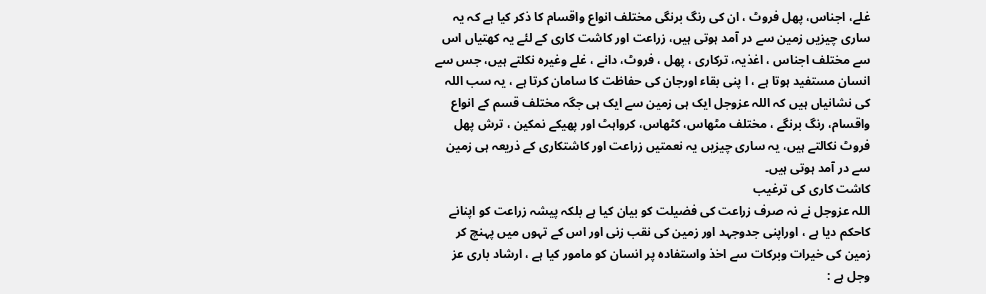غلے، اجناس، پھل فروٹ ، ان کی رنگ برنگی مختلف انواع واقسام کا ذکر کیا ہے کہ یہ ساری چیزیں زمین سے در آمد ہوتی ہیں، زراعت اور کاشت کاری کے لئے یہ کھتیاں اس سے مختلف اجناس ، اغذیہ، ترکاری ، پھل ، فروٹ، دانے ، غلے وغیرہ نکلتے ہیں، جس سے انسان مستفید ہوتا ہے ، ا پنی بقاء اورجان کی حفاظت کا سامان کرتا ہے ، یہ سب اللہ کی نشانیاں ہیں کہ اللہ عزوجل ایک ہی زمین سے ایک ہی جگہ مختلف قسم کے انواع واقسام، رنگ برنگے ، مختلف مٹھاس، کٹھاس، کرواہٹ اور پھیکے نمکین ، ترش پھل فروٹ نکالتے ہیں، یہ ساری چیزیں یہ نعمتیں زراعت اور کاشتکاری کے ذریعہ ہی زمین سے در آمد ہوتی ہیں۔
کاشت کاری کی ترغیب
اللہ عزوجل نے نہ صرف زراعت کی فضیلت کو بیان کیا ہے بلکہ پیشہ زراعت کو اپنانے کاحکم دیا ہے ، اوراپنی جدوجہد اور زمین کی نقب زنی اور اس کے تہوں میں پہنچ کر زمین کی خیرات وبرکات سے اخذ واستفادہ پر انسان کو مامور کیا ہے ، ارشاد باری عز وجل ہے :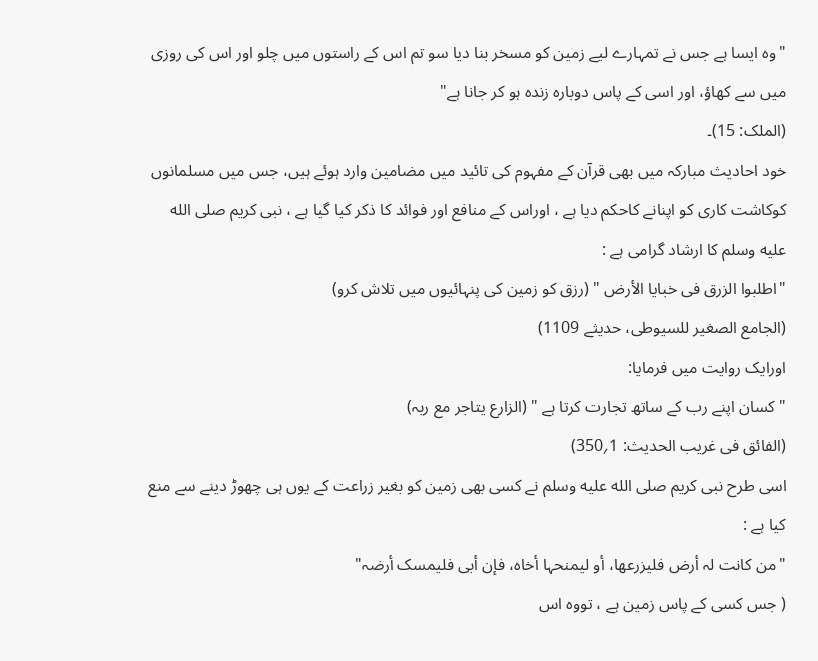"وہ ایسا ہے جس نے تمہارے لیے زمین کو مسخر بنا دیا سو تم اس کے راستوں میں چلو اور اس کی روزی میں سے کھاؤ، اور اسی کے پاس دوبارہ زندہ ہو کر جانا ہے"
(الملک: 15)۔
خود احادیث مبارکہ میں بھی قرآن کے مفہوم کی تائید میں مضامین وارد ہوئے ہیں، جس میں مسلمانوں کوکاشت کاری کو اپنانے کاحکم دیا ہے ، اوراس کے منافع اور فوائد کا ذکر کیا گیا ہے ، نبی کریم صلى الله عليه وسلم کا ارشاد گرامی ہے :
"اطلبوا الزرق فی خبایا الأرض " (رزق کو زمین کی پنہائیوں میں تلاش کرو)
(الجامع الصغیر للسیوطی، حدیثے 1109)
اورایک روایت میں فرمایا:
" کسان اپنے رب کے ساتھ تجارت کرتا ہے " (الزارع یتاجر مع ربہ)
(الفائق فی غریب الحدیث: 1؍350)
اسی طرح نبی کریم صلى الله عليه وسلم نے کسی بھی زمین کو بغیر زراعت کے یوں ہی چھوڑ دینے سے منع کیا ہے :
"من کانت لہ أرض فلیزرعھا، أو لیمنحہا أخاہ، فإن أبی فلیمسک أرضہ"
( جس کسی کے پاس زمین ہے ، تووہ اس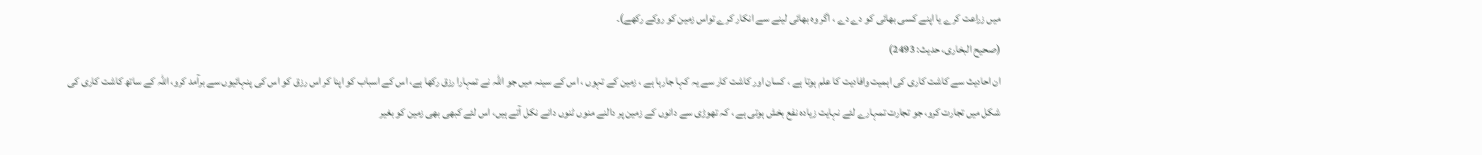میں زراعت کرے یا اپنے کسی بھائی کو دے دے ، اگر وہ بھائی لینے سے انکار کرے تواس زمین کو روکے رکھے)۔
(صحیح البخاری، حدیث: 2493)
ان احادیث سے کاشت کاری کی اہمیت وافادیت کا علم ہوتا ہے ، کسان اور کاشت کار سے یہ کہا جارہا ہے ، زمین کے تہوں ، اس کے سینہ میں جو اللہ نے تمہارا رزق رکھا ہے، اس کے اسباب کو اپنا کر اس رزق کو اس کی پنہائیوں سے برآمد کرو، اللہ کے ساتھ کاشت کاری کی شکل میں تجارت کرو، جو تجارت تمہارے لئے نہایت زیادہ نفع بخش ہوتی ہے ، کہ تھوڑی سے دانوں کے زمین پر دالنے منوں ٹنوں دانے نکل آتے ہیں، اس لئے کبھی بھی زمین کو بغیر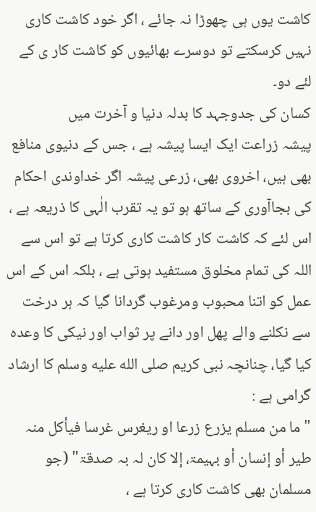کاشت یوں ہی چھوڑا نہ جائے ، اگر خود کاشت کاری نہیں کرسکتے تو دوسرے بھائیوں کو کاشت کار ی کے لئے دو۔
کسان کی جدوجہد کا بدلہ دنیا و آخرت میں
پیشہ زراعت ایک ایسا پیشہ ہے ، جس کے دنیوی منافع بھی ہیں، اخروی بھی، زرعی پیشہ اگر خداوندی احکام کی بجاآوری کے ساتھ ہو تو یہ تقرب الٰہی کا ذریعہ ہے ، اس لئے کہ کاشت کار کاشت کاری کرتا ہے تو اس سے اللہ کی تمام مخلوق مستفید ہوتی ہے ، بلکہ اس کے اس عمل کو اتنا محبوب ومرغوب گردانا گیا کہ ہر درخت سے نکلنے والے پھل اور دانے پر ثواب اور نیکی کا وعدہ کیا گیا، چنانچہ نبی کریم صلى الله عليه وسلم کا ارشاد گرامی ہے :
" ما من مسلم یزرع زرعا او ریغرس غرسا فیأکل منہ طیر أو إنسان أو بہیمۃ، إلا کان لہ بہ صدقۃ" (جو مسلمان بھی کاشت کاری کرتا ہے ،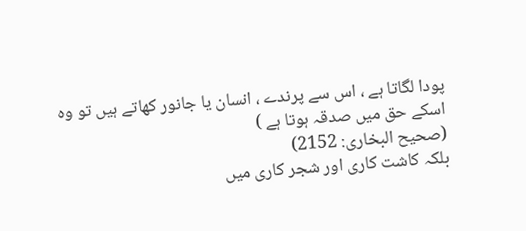پودا لگاتا ہے ، اس سے پرندے ، انسان یا جانور کھاتے ہیں تو وہ اسکے حق میں صدقہ ہوتا ہے )
(صحیح البخاری: 2152)
بلکہ کاشت کاری اور شجر کاری میں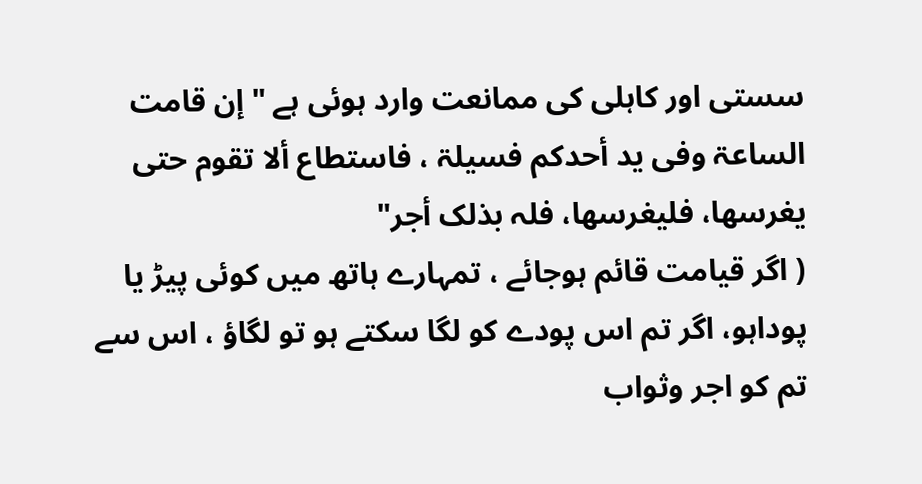سستی اور کاہلی کی ممانعت وارد ہوئی ہے "إن قامت الساعۃ وفی ید أحدکم فسیلۃ ، فاستطاع ألا تقوم حتی یغرسھا، فلیغرسھا، فلہ بذلک أجر"
( اگر قیامت قائم ہوجائے ، تمہارے ہاتھ میں کوئی پیڑ یا پوداہو، اگر تم اس پودے کو لگا سکتے ہو تو لگاؤ ، اس سے تم کو اجر وثواب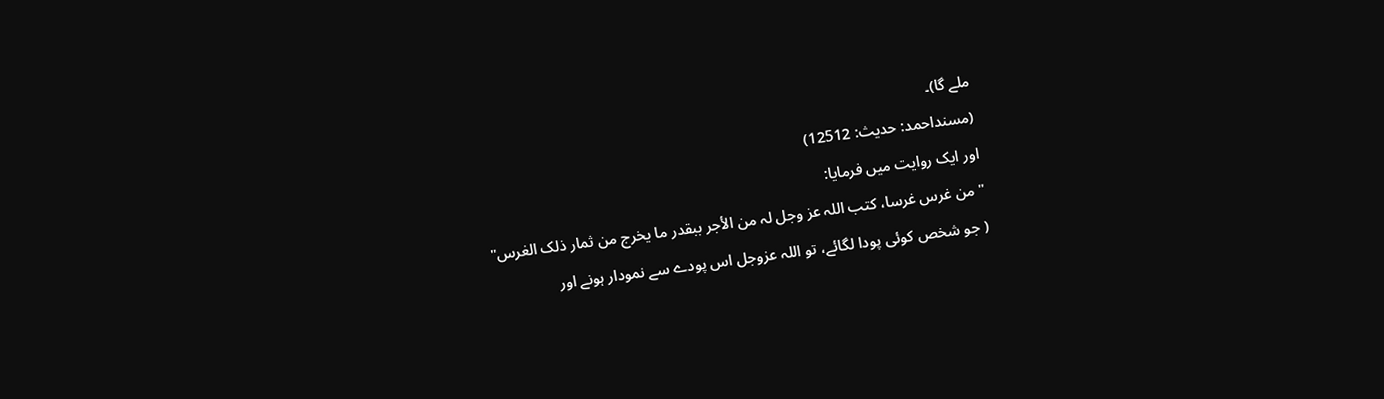ملے گا)۔
(مسنداحمد: حدیث: 12512)
اور ایک روایت میں فرمایا:
" من غرس غرسا، کتب اللہ عز وجل لہ من الأجر ببقدر ما یخرج من ثمار ذلک الغرس"
( جو شخص کوئی پودا لگائے، تو اللہ عزوجل اس پودے سے نمودار ہونے اور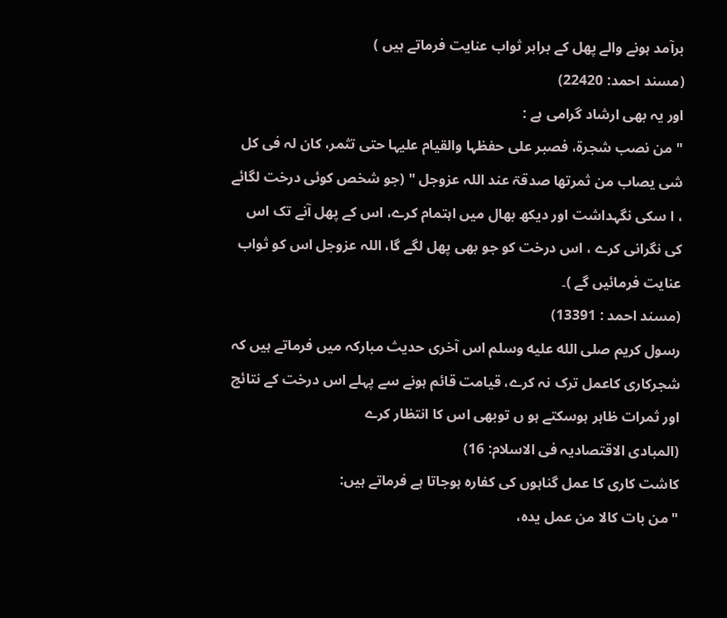برآمد ہونے والے پھل کے برابر ثواب عنایت فرماتے ہیں )
(مسند احمد: 22420)
اور یہ بھی ارشاد گرامی ہے :
" من نصب شجرۃ، فصبر علی حفظہا والقیام علیہا حتی تثمر، کان لہ فی کل شی یصاب من ثمرتھا صدقۃ عند اللہ عزوجل " (جو شخص کوئی درخت لگائے ، ا سکی نگہداشت اور دیکھ بھال میں اہتمام کرے، اس کے پھل آنے تک اس کی نگرانی کرے ، اس درخت کو جو بھی پھل لگے گا، اللہ عزوجل اس کو ثواب عنایت فرمائیں گے )۔
(مسند احمد : 13391)
رسول کریم صلى الله عليه وسلم اس آخری حدیث مبارکہ میں فرماتے ہیں کہ شجرکاری کاعمل ترک نہ کرے، قیامت قائم ہونے سے پہلے اس درخت کے نتائج اور ثمرات ظاہر ہوسکتے ہو ں توبھی اس کا انتظار کرے
(المبادی الاقتصادیہ فی الاسلام: 16)
کاشت کاری کا عمل گناہوں کی کفارہ ہوجاتا ہے فرماتے ہیں:
"من بات کالا من عمل یدہ،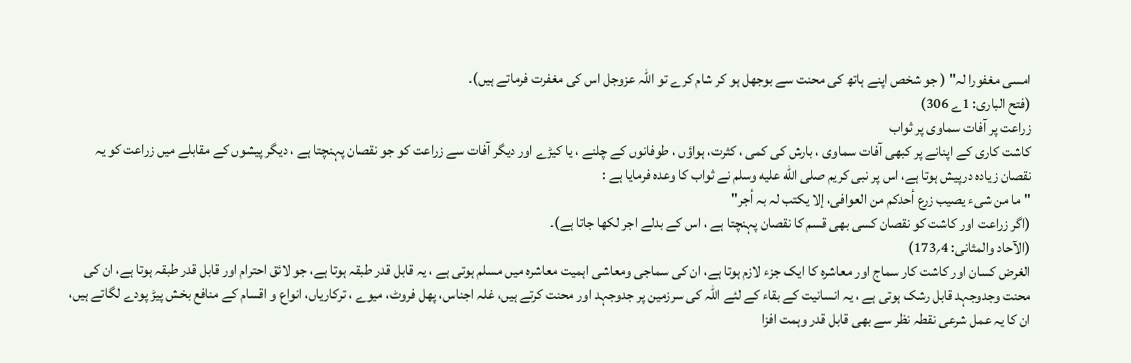امسی مغفورا لہ" ( جو شخص اپنے ہاتھ کی محنت سے بوجھل ہو کر شام کرے تو اللہ عزوجل اس کی مغفرت فرماتے ہیں)۔
(فتح الباری: 1ے 306)
زراعت پر آفات سماوی پر ثواب
کاشت کاری کے اپنانے پر کبھی آفات سماوی ، بارش کی کمی ، کثرت، ہواؤں ، طوفانوں کے چلنے ، یا کیڑے اور دیگر آفات سے زراعت کو جو نقصان پہنچتا ہے ، دیگر پیشوں کے مقابلے میں زراعت کو یہ نقصان زیادہ درپیش ہوتا ہے، اس پر نبی کریم صلى الله عليه وسلم نے ثواب کا وعدہ فرمایا ہے :
" ما من شیء یصیب زرع أحدکم من العوافی، إلا یکتب لہ بہ أجر"
(اگر زراعت اور کاشت کو نقصان کسی بھی قسم کا نقصان پہنچتا ہے ، اس کے بدلے اجر لکھا جاتا ہے)۔
(الآحاد والمثانی: 4؍173)
الغرض کسان اور کاشت کار سماج اور معاشرہ کا ایک جزء لازم ہوتا ہے، ان کی سماجی ومعاشی اہمیت معاشرہ میں مسلم ہوتی ہے ، یہ قابل قدر طبقہ ہوتا ہے، جو لائق احترام اور قابل قدر طبقہ ہوتا ہے، ان کی محنت وجدوجہد قابل رشک ہوتی ہے ، یہ انسانیت کے بقاء کے لئے اللہ کی سرزمین پر جدوجہد اور محنت کرتے ہیں، غلہ اجناس، پھل فروٹ، میوے ، ترکاریاں، انواع و اقسام کے منافع بخش پیڑ پودے لگاتے ہیں، ان کا یہ عمل شرعی نقطہ نظر سے بھی قابل قدر وہمت افزا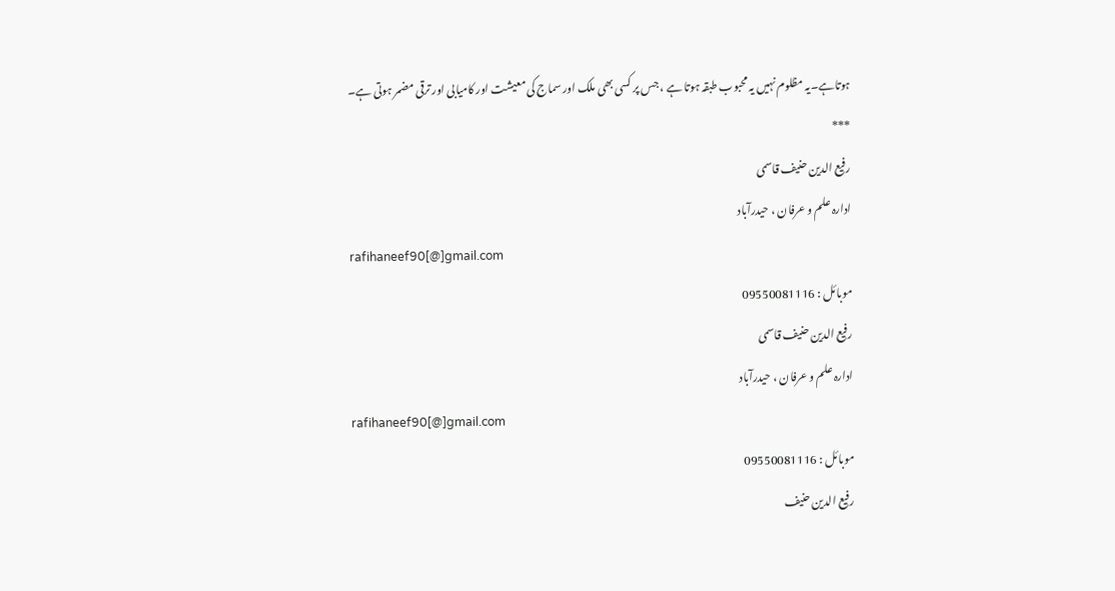ہوتاہے۔یہ مظلوم نہیں یہ محبوب طبقہ ہوتا ہے ، جس پر کسی بھی ملک اور سماج کی معیشت اور کامیابی اور ترقی مضمر ہوتی ہے۔
***
رفیع الدین حنیف قاسمی
ادارہ علم و عرفان ، حیدرآباد
rafihaneef90[@]gmail.com
موبائل : 09550081116
رفیع الدین حنیف قاسمی
ادارہ علم و عرفان ، حیدرآباد
rafihaneef90[@]gmail.com
موبائل : 09550081116
رفیع الدین حنیف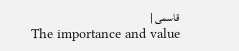قاسمی |
The importance and value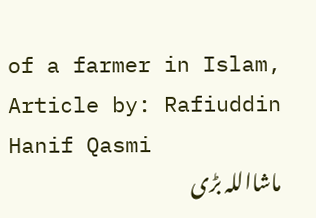of a farmer in Islam, Article by: Rafiuddin Hanif Qasmi
ماشااللہ بڑی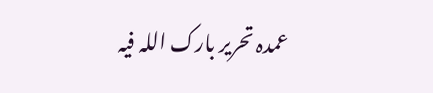عمدہ تحریر بارک اللہ فیہ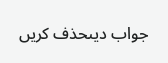جواب دیںحذف کریں